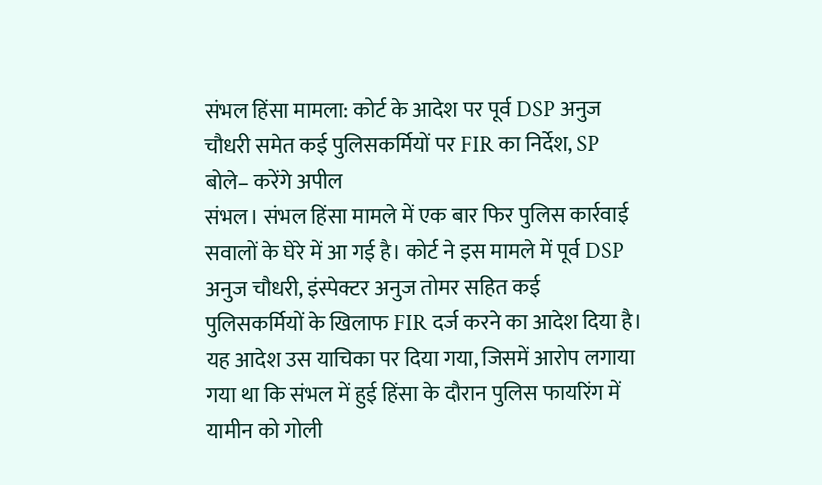संभल हिंसा मामला: कोर्ट के आदेश पर पूर्व DSP अनुज चौधरी समेत कई पुलिसकर्मियों पर FIR का निर्देश, SP बोले– करेंगे अपील
संभल। संभल हिंसा मामले में एक बार फिर पुलिस कार्रवाई सवालों के घेरे में आ गई है। कोर्ट ने इस मामले में पूर्व DSP अनुज चौधरी, इंस्पेक्टर अनुज तोमर सहित कई पुलिसकर्मियों के खिलाफ FIR दर्ज करने का आदेश दिया है। यह आदेश उस याचिका पर दिया गया, जिसमें आरोप लगाया गया था कि संभल में हुई हिंसा के दौरान पुलिस फायरिंग में यामीन को गोली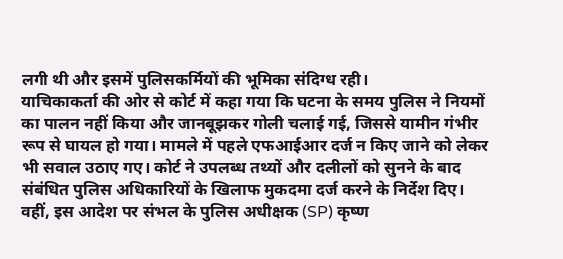लगी थी और इसमें पुलिसकर्मियों की भूमिका संदिग्ध रही।
याचिकाकर्ता की ओर से कोर्ट में कहा गया कि घटना के समय पुलिस ने नियमों का पालन नहीं किया और जानबूझकर गोली चलाई गई, जिससे यामीन गंभीर रूप से घायल हो गया। मामले में पहले एफआईआर दर्ज न किए जाने को लेकर भी सवाल उठाए गए। कोर्ट ने उपलब्ध तथ्यों और दलीलों को सुनने के बाद संबंधित पुलिस अधिकारियों के खिलाफ मुकदमा दर्ज करने के निर्देश दिए।
वहीं, इस आदेश पर संभल के पुलिस अधीक्षक (SP) कृष्ण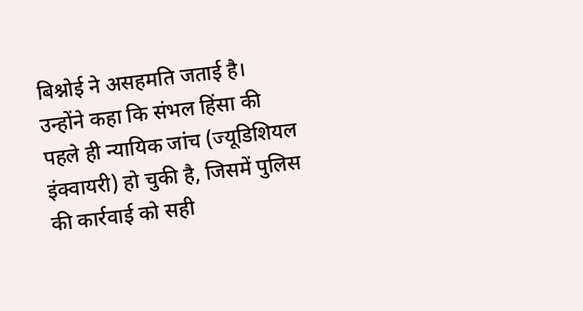बिश्नोई ने असहमति जताई है। उन्होंने कहा कि संभल हिंसा की पहले ही न्यायिक जांच (ज्यूडिशियल इंक्वायरी) हो चुकी है, जिसमें पुलिस की कार्रवाई को सही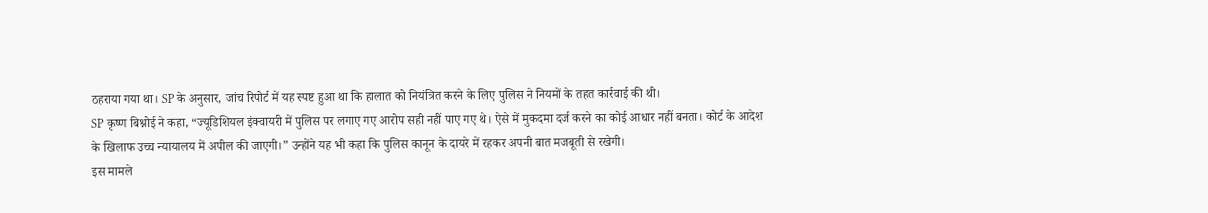ठहराया गया था। SP के अनुसार, जांच रिपोर्ट में यह स्पष्ट हुआ था कि हालात को नियंत्रित करने के लिए पुलिस ने नियमों के तहत कार्रवाई की थी।
SP कृष्ण बिश्नोई ने कहा, “ज्यूडिशियल इंक्वायरी में पुलिस पर लगाए गए आरोप सही नहीं पाए गए थे। ऐसे में मुकदमा दर्ज करने का कोई आधार नहीं बनता। कोर्ट के आदेश के खिलाफ उच्च न्यायालय में अपील की जाएगी।” उन्होंने यह भी कहा कि पुलिस कानून के दायरे में रहकर अपनी बात मजबूती से रखेगी।
इस मामले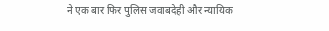ने एक बार फिर पुलिस जवाबदेही और न्यायिक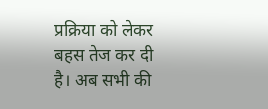प्रक्रिया को लेकर बहस तेज कर दी है। अब सभी की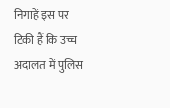निगाहें इस पर टिकी हैं कि उच्च अदालत में पुलिस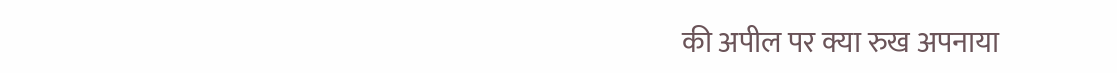की अपील पर क्या रुख अपनाया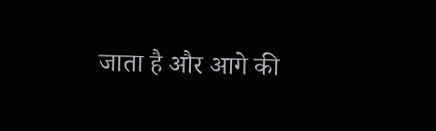जाता है और आगे की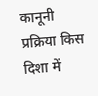कानूनी प्रक्रिया किस दिशा में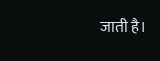जाती है।